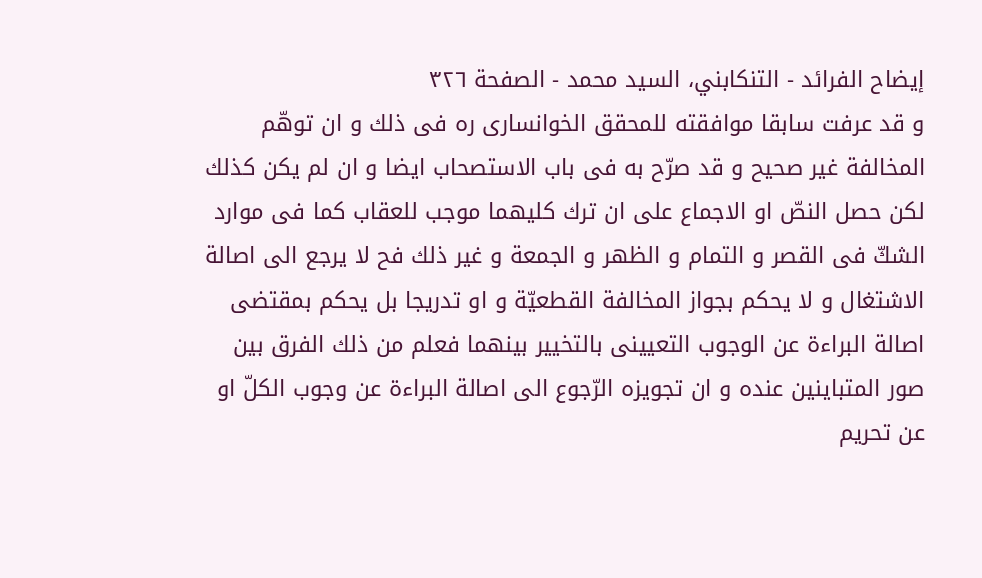إيضاح الفرائد - التنكابني، السيد محمد - الصفحة ٣٢٦
و قد عرفت سابقا موافقته للمحقق الخوانسارى ره فى ذلك و ان توهّم المخالفة غير صحيح و قد صرّح به فى باب الاستصحاب ايضا و ان لم يكن كذلك لكن حصل النصّ او الاجماع على ان ترك كليهما موجب للعقاب كما فى موارد الشكّ فى القصر و التمام و الظهر و الجمعة و غير ذلك فح لا يرجع الى اصالة الاشتغال و لا يحكم بجواز المخالفة القطعيّة و او تدريجا بل يحكم بمقتضى اصالة البراءة عن الوجوب التعيينى بالتخيير بينهما فعلم من ذلك الفرق بين صور المتباينين عنده و ان تجويزه الرّجوع الى اصالة البراءة عن وجوب الكلّ او عن تحريم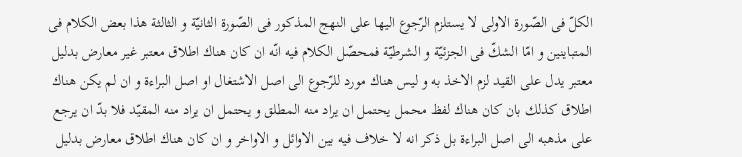الكلّ فى الصّورة الاولى لا يستلزم الرّجوع اليها على النهج المذكور فى الصّورة الثانيّة و الثالثة هذا بعض الكلام فى المتباينين و امّا الشكّ فى الجزئيّة و الشرطيّة فمحصّل الكلام فيه انّه ان كان هناك اطلاق معتبر غير معارض بدليل معتبر يدل على القيد لزم الاخذ به و ليس هناك مورد للرّجوع الى اصل الاشتغال او اصل البراءة و ان لم يكن هناك اطلاق كذلك بان كان هناك لفظ محمل يحتمل ان يراد منه المطلق و يحتمل ان يراد منه المقيّد فلا بدّ ان يرجع على مذهبه الى اصل البراءة بل ذكر انه لا خلاف فيه بين الاوائل و الاواخر و ان كان هناك اطلاق معارض بدليل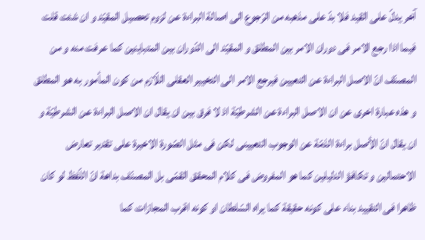آخر يدلّ على القيد فلا بدّ على مذهبه من الرّجوع الى اصالة البراءة عن لزوم تحصيل المقيّد و ان شئت قلت فيما اذا رجع الامر فى دوران الامر بين المطلق و المقيّد الى الدّوران بين المتباينين كما عرفت منه و من المصنّف انّ الاصل البراءة عن التعيين فيرجع الامر الى التخيير العقلى اللّازم من كون المأمور به هو المطلق و هذه عبارة اخرى عن ان الاصل البراءة عن الشرطيّة اذ لا فرق بين ان يقال ان الاصل البراءة عن الشرطيّة و ان يقال انّ الأصل براءة الذمّة عن الوجوب التعيينى لكن فى مثل الصّورة الاخيرة على تقدير تعارض الاحتمالين و تكافؤ الدليلين كما هو المفروض فى كلام المحقق القمّى بل المصنّف بداهة انّ اللّفظ لو كان ظاهرا فى التقييد بناء على كونه حقيقة كما يراه السّلطان او كونه اقرب المجازات كما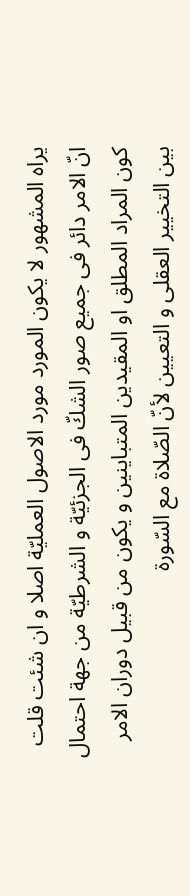يراه المشهور لا يكون المورد مورد الاصول العمليّة اصلا و ان شئت قلت انّ الامر دائر فى جميع صور الشكّ فى الجزئيّة و الشرطيّة من جهة احتمال كون المراد المطلق او المقيدين المتباينين و يكون من قبيل دوران الامر بين التخيير العقلى و التعيين لأنّ الصّلاة مع السّورة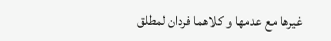غيرها مع عدمها و كلاهما فردان لمطلق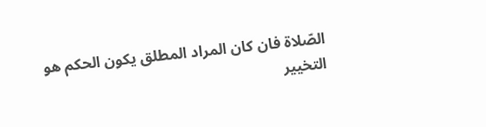الصّلاة فان كان المراد المطلق يكون الحكم هو التخيير